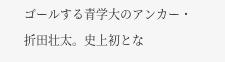ゴールする青学大のアンカー・折田壮太。史上初とな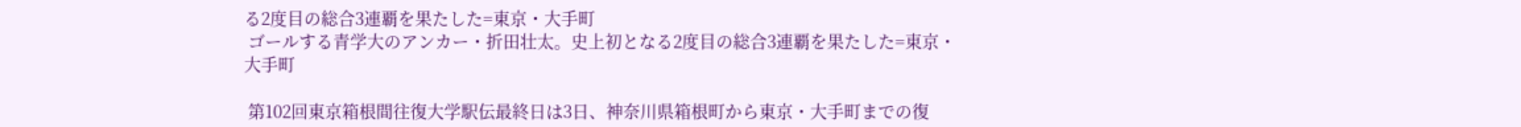る2度目の総合3連覇を果たした=東京・大手町
 ゴールする青学大のアンカー・折田壮太。史上初となる2度目の総合3連覇を果たした=東京・大手町

 第102回東京箱根間往復大学駅伝最終日は3日、神奈川県箱根町から東京・大手町までの復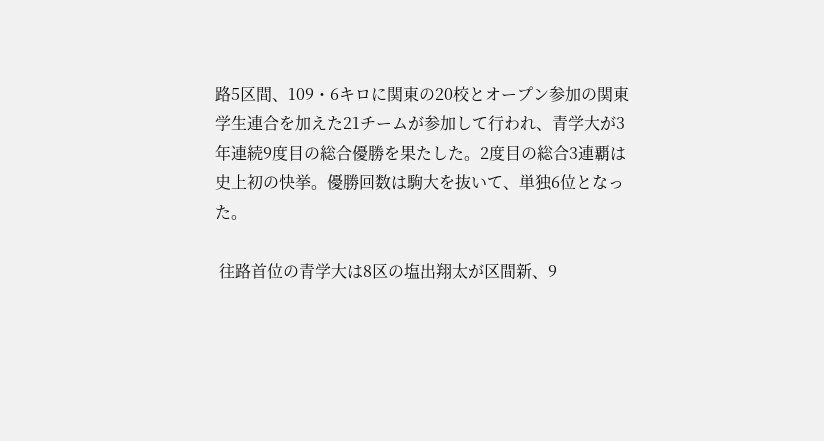路5区間、109・6キロに関東の20校とオープン参加の関東学生連合を加えた21チームが参加して行われ、青学大が3年連続9度目の総合優勝を果たした。2度目の総合3連覇は史上初の快挙。優勝回数は駒大を抜いて、単独6位となった。

 往路首位の青学大は8区の塩出翔太が区間新、9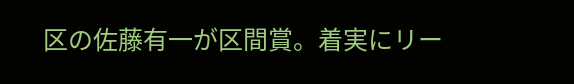区の佐藤有一が区間賞。着実にリー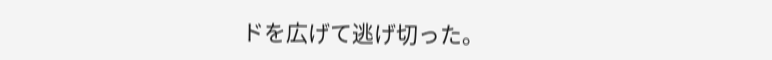ドを広げて逃げ切った。